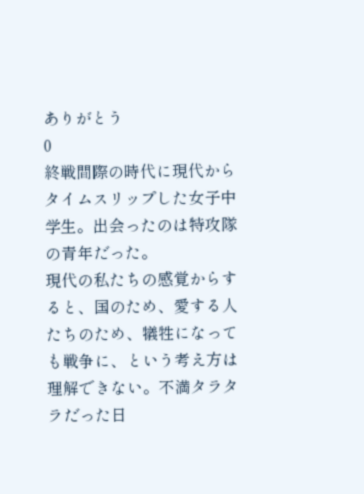ありがとう
0
終戦間際の時代に現代からタイムスリップした女子中学生。出会ったのは特攻隊の青年だった。
現代の私たちの感覚からすると、国のため、愛する人たちのため、犠牲になっても戦争に、という考え方は理解できない。不満タラタラだった日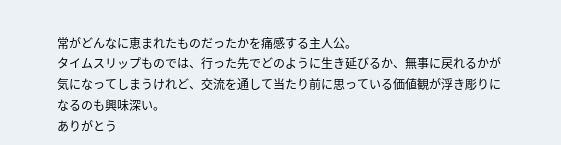常がどんなに恵まれたものだったかを痛感する主人公。
タイムスリップものでは、行った先でどのように生き延びるか、無事に戻れるかが気になってしまうけれど、交流を通して当たり前に思っている価値観が浮き彫りになるのも興味深い。
ありがとう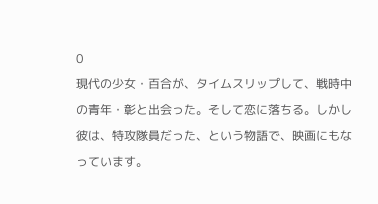0
現代の少女・百合が、タイムスリップして、戦時中の青年・彰と出会った。そして恋に落ちる。しかし彼は、特攻隊員だった、という物語で、映画にもなっています。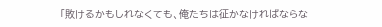「敗けるかもしれなくても、俺たちは征かなければならな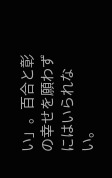い」。百合と彰の幸せを願わずにはいられない。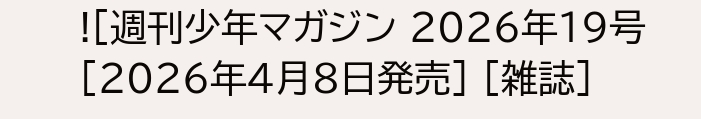![週刊少年マガジン 2026年19号[2026年4月8日発売] [雑誌]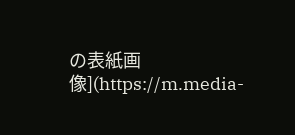の表紙画像](https://m.media-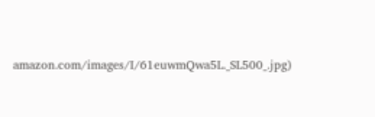amazon.com/images/I/61euwmQwa5L._SL500_.jpg)